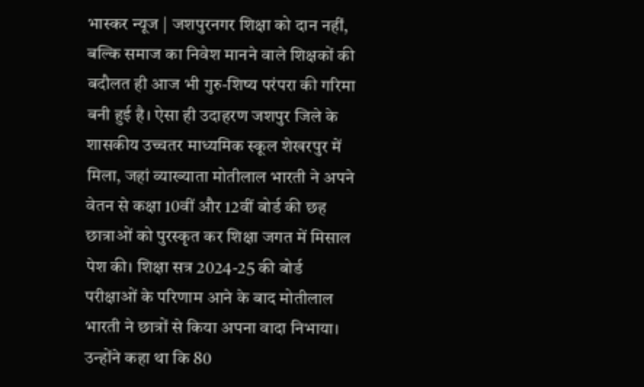भास्कर न्यूज | जशपुरनगर शिक्षा को दान नहीं, बल्कि समाज का निवेश मानने वाले शिक्षकों की बदौलत ही आज भी गुरु-शिष्य परंपरा की गरिमा बनी हुई है। ऐसा ही उदाहरण जशपुर जिले के शासकीय उच्चतर माध्यमिक स्कूल शेखरपुर में मिला, जहां व्याख्याता मोतीलाल भारती ने अपने वेतन से कक्षा 10वीं और 12वीं बोर्ड की छह छात्राओं को पुरस्कृत कर शिक्षा जगत में मिसाल पेश की। शिक्षा सत्र 2024-25 की बोर्ड परीक्षाओं के परिणाम आने के बाद मोतीलाल भारती ने छात्रों से किया अपना वादा निभाया। उन्होंने कहा था कि 80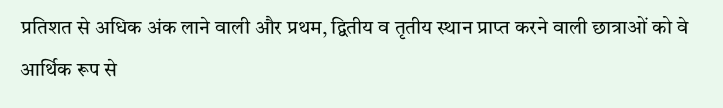प्रतिशत से अधिक अंक लाने वाली और प्रथम, द्वितीय व तृतीय स्थान प्राप्त करने वाली छात्राओं को वे आर्थिक रूप से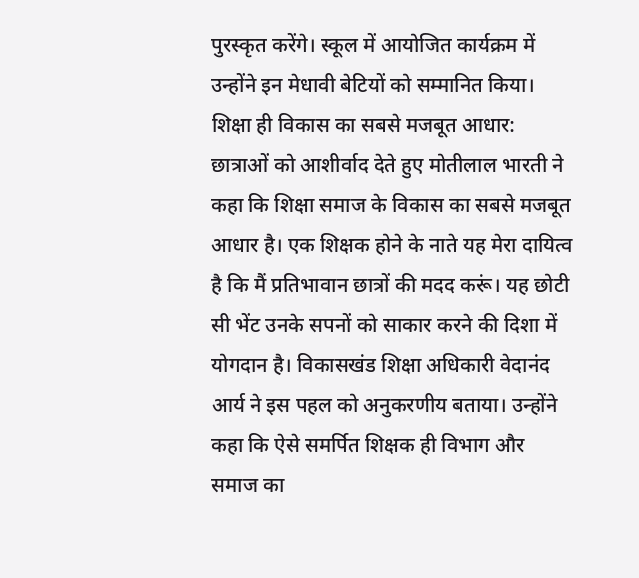पुरस्कृत करेंगे। स्कूल में आयोजित कार्यक्रम में उन्होंने इन मेधावी बेटियों को सम्मानित किया। शिक्षा ही विकास का सबसे मजबूत आधार: छात्राओं को आशीर्वाद देते हुए मोतीलाल भारती ने कहा कि शिक्षा समाज के विकास का सबसे मजबूत आधार है। एक शिक्षक होने के नाते यह मेरा दायित्व है कि मैं प्रतिभावान छात्रों की मदद करूं। यह छोटी सी भेंट उनके सपनों को साकार करने की दिशा में योगदान है। विकासखंड शिक्षा अधिकारी वेदानंद आर्य ने इस पहल को अनुकरणीय बताया। उन्होंने कहा कि ऐसे समर्पित शिक्षक ही विभाग और समाज का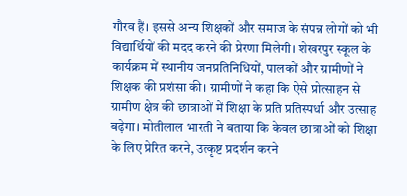गौरव हैं। इससे अन्य शिक्षकों और समाज के संपन्न लोगों को भी विद्यार्थियों की मदद करने की प्रेरणा मिलेगी। शेखरपुर स्कूल के कार्यक्रम में स्थानीय जनप्रतिनिधियों, पालकों और ग्रामीणों ने शिक्षक की प्रशंसा की। ग्रामीणों ने कहा कि ऐसे प्रोत्साहन से ग्रामीण क्षेत्र की छात्राओं में शिक्षा के प्रति प्रतिस्पर्धा और उत्साह बढ़ेगा। मोतीलाल भारती ने बताया कि केवल छात्राओं को शिक्षा के लिए प्रेरित करने, उत्कृष्ट प्रदर्शन करने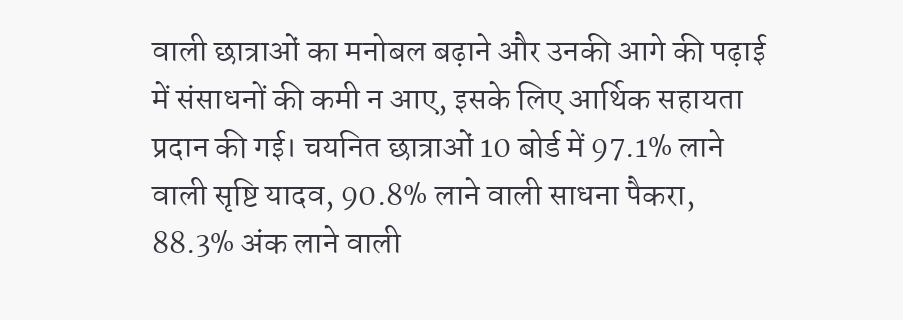वाली छात्राओं का मनोबल बढ़ाने और उनकी आगे की पढ़ाई में संसाधनों की कमी न आए, इसके लिए आर्थिक सहायता प्रदान की गई। चयनित छात्राओं 10 बोर्ड में 97.1% लाने वाली सृष्टि यादव, 90.8% लाने वाली साधना पैकरा, 88.3% अंक लाने वाली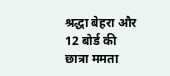श्रद्धा बेहरा और 12 बोर्ड की छात्रा ममता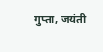गुप्ता, जयंती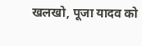खलखो, पूजा यादव को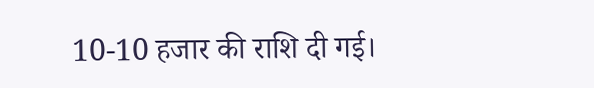10-10 हजार की राशि दी गई।